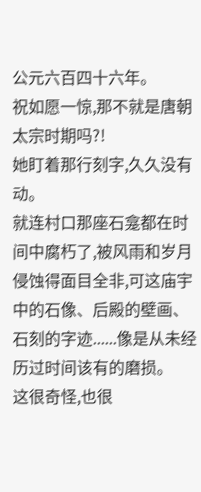公元六百四十六年。
祝如愿一惊,那不就是唐朝太宗时期吗?!
她盯着那行刻字,久久没有动。
就连村口那座石龛都在时间中腐朽了,被风雨和岁月侵蚀得面目全非,可这庙宇中的石像、后殿的壁画、石刻的字迹......像是从未经历过时间该有的磨损。
这很奇怪,也很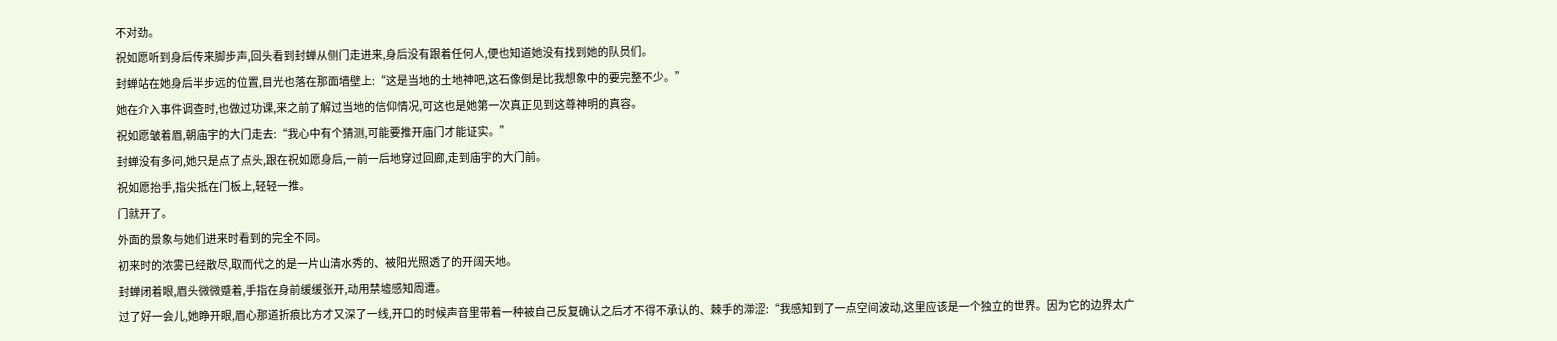不对劲。
祝如愿听到身后传来脚步声,回头看到封蝉从侧门走进来,身后没有跟着任何人,便也知道她没有找到她的队员们。
封蝉站在她身后半步远的位置,目光也落在那面墙壁上:“这是当地的土地神吧,这石像倒是比我想象中的要完整不少。”
她在介入事件调查时,也做过功课,来之前了解过当地的信仰情况,可这也是她第一次真正见到这尊神明的真容。
祝如愿皱着眉,朝庙宇的大门走去:“我心中有个猜测,可能要推开庙门才能证实。”
封蝉没有多问,她只是点了点头,跟在祝如愿身后,一前一后地穿过回廊,走到庙宇的大门前。
祝如愿抬手,指尖抵在门板上,轻轻一推。
门就开了。
外面的景象与她们进来时看到的完全不同。
初来时的浓雾已经散尽,取而代之的是一片山清水秀的、被阳光照透了的开阔天地。
封蝉闭着眼,眉头微微蹙着,手指在身前缓缓张开,动用禁墟感知周遭。
过了好一会儿,她睁开眼,眉心那道折痕比方才又深了一线,开口的时候声音里带着一种被自己反复确认之后才不得不承认的、棘手的滞涩:“我感知到了一点空间波动,这里应该是一个独立的世界。因为它的边界太广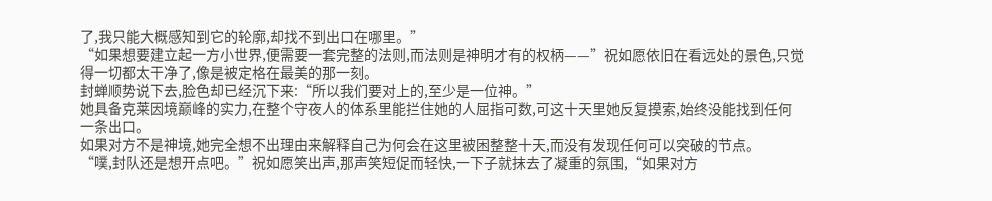了,我只能大概感知到它的轮廓,却找不到出口在哪里。”
“如果想要建立起一方小世界,便需要一套完整的法则,而法则是神明才有的权柄——”祝如愿依旧在看远处的景色,只觉得一切都太干净了,像是被定格在最美的那一刻。
封蝉顺势说下去,脸色却已经沉下来:“所以我们要对上的,至少是一位神。”
她具备克莱因境巅峰的实力,在整个守夜人的体系里能拦住她的人屈指可数,可这十天里她反复摸索,始终没能找到任何一条出口。
如果对方不是神境,她完全想不出理由来解释自己为何会在这里被困整整十天,而没有发现任何可以突破的节点。
“噗,封队还是想开点吧。”祝如愿笑出声,那声笑短促而轻快,一下子就抹去了凝重的氛围,“如果对方